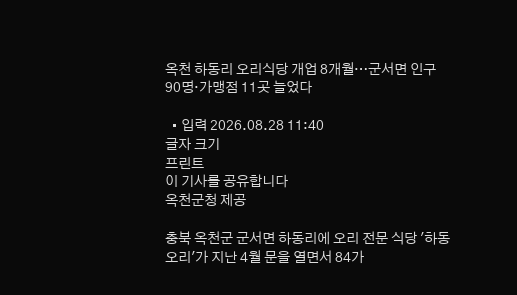옥천 하동리 오리식당 개업 8개월…군서면 인구 90명·가맹점 11곳 늘었다

  • 입력 2026.08.28 11:40
글자 크기
프린트
이 기사를 공유합니다
옥천군청 제공

충북 옥천군 군서면 하동리에 오리 전문 식당 '하동오리'가 지난 4월 문을 열면서 84가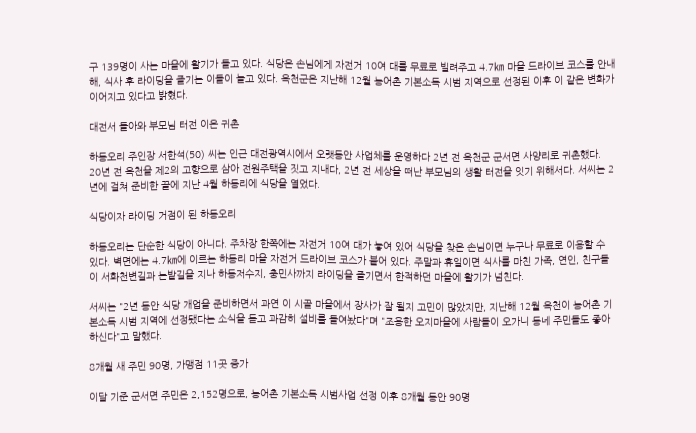구 139명이 사는 마을에 활기가 돌고 있다. 식당은 손님에게 자전거 10여 대를 무료로 빌려주고 4.7㎞ 마을 드라이브 코스를 안내해, 식사 후 라이딩을 즐기는 이들이 늘고 있다. 옥천군은 지난해 12월 농어촌 기본소득 시범 지역으로 선정된 이후 이 같은 변화가 이어지고 있다고 밝혔다.

대전서 돌아와 부모님 터전 이은 귀촌

하동오리 주인장 서한석(50) 씨는 인근 대전광역시에서 오랫동안 사업체를 운영하다 2년 전 옥천군 군서면 사양리로 귀촌했다. 20년 전 옥천을 제2의 고향으로 삼아 전원주택을 짓고 지내다, 2년 전 세상을 떠난 부모님의 생활 터전을 잇기 위해서다. 서씨는 2년에 걸쳐 준비한 끝에 지난 4월 하동리에 식당을 열었다.

식당이자 라이딩 거점이 된 하동오리

하동오리는 단순한 식당이 아니다. 주차장 한쪽에는 자전거 10여 대가 놓여 있어 식당을 찾은 손님이면 누구나 무료로 이용할 수 있다. 벽면에는 4.7㎞에 이르는 하동리 마을 자전거 드라이브 코스가 붙어 있다. 주말과 휴일이면 식사를 마친 가족, 연인, 친구들이 서화천변길과 논밭길을 지나 하동저수지, 충민사까지 라이딩을 즐기면서 한적하던 마을에 활기가 넘친다.

서씨는 "2년 동안 식당 개업을 준비하면서 과연 이 시골 마을에서 장사가 잘 될지 고민이 많았지만, 지난해 12월 옥천이 농어촌 기본소득 시범 지역에 선정됐다는 소식을 듣고 과감히 설비를 들여놨다"며 "조용한 오지마을에 사람들이 오가니 동네 주민들도 좋아하신다"고 말했다.

8개월 새 주민 90명, 가맹점 11곳 증가

이달 기준 군서면 주민은 2,152명으로, 농어촌 기본소득 시범사업 선정 이후 8개월 동안 90명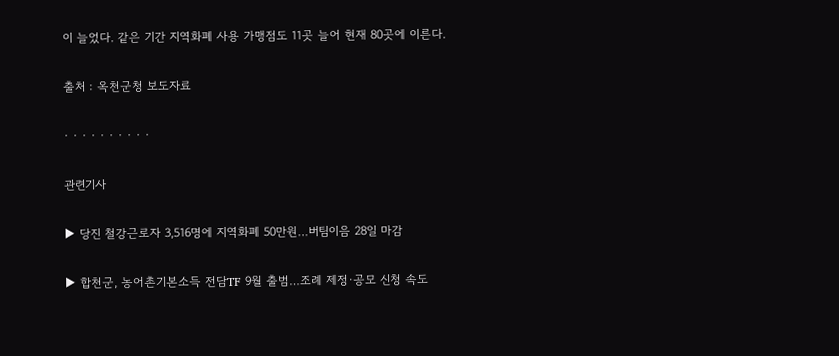이 늘었다. 같은 기간 지역화폐 사용 가맹점도 11곳 늘어 현재 80곳에 이른다.

출처 : 옥천군청 보도자료

· · · · · · · · · ·

관련기사

▶ 당진 철강근로자 3,516명에 지역화폐 50만원…버팀이음 28일 마감

▶ 합천군, 농어촌기본소득 전담TF 9월 출범…조례 제정·공모 신청 속도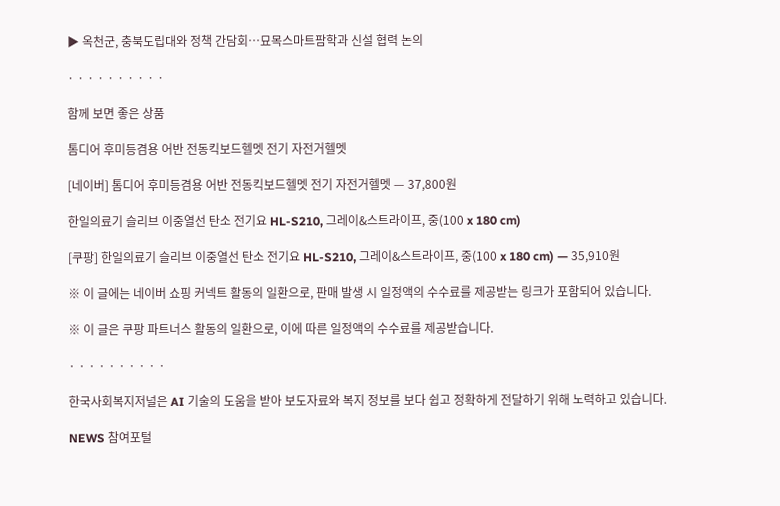▶ 옥천군, 충북도립대와 정책 간담회…묘목스마트팜학과 신설 협력 논의

· · · · · · · · · ·

함께 보면 좋은 상품

톰디어 후미등겸용 어반 전동킥보드헬멧 전기 자전거헬멧

[네이버] 톰디어 후미등겸용 어반 전동킥보드헬멧 전기 자전거헬멧 — 37,800원

한일의료기 슬리브 이중열선 탄소 전기요 HL-S210, 그레이&스트라이프, 중(100 x 180 cm)

[쿠팡] 한일의료기 슬리브 이중열선 탄소 전기요 HL-S210, 그레이&스트라이프, 중(100 x 180 cm) — 35,910원

※ 이 글에는 네이버 쇼핑 커넥트 활동의 일환으로, 판매 발생 시 일정액의 수수료를 제공받는 링크가 포함되어 있습니다.

※ 이 글은 쿠팡 파트너스 활동의 일환으로, 이에 따른 일정액의 수수료를 제공받습니다.

· · · · · · · · · ·

한국사회복지저널은 AI 기술의 도움을 받아 보도자료와 복지 정보를 보다 쉽고 정확하게 전달하기 위해 노력하고 있습니다.

NEWS 참여포털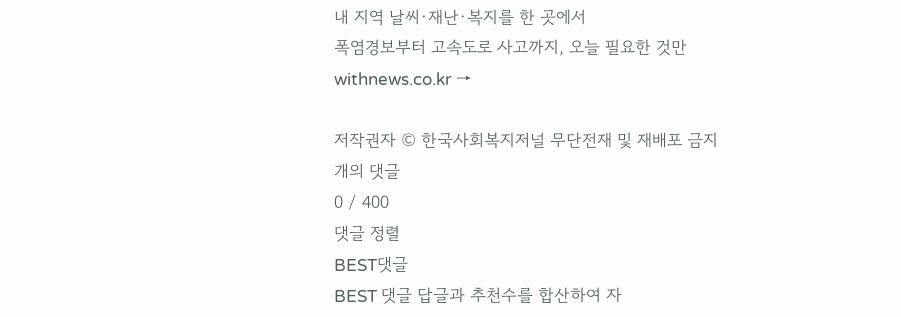내 지역 날씨·재난·복지를 한 곳에서
폭염경보부터 고속도로 사고까지, 오늘 필요한 것만
withnews.co.kr →

저작권자 © 한국사회복지저널 무단전재 및 재배포 금지
개의 댓글
0 / 400
댓글 정렬
BEST댓글
BEST 댓글 답글과 추천수를 합산하여 자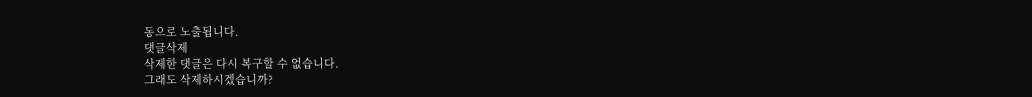동으로 노출됩니다.
댓글삭제
삭제한 댓글은 다시 복구할 수 없습니다.
그래도 삭제하시겠습니까?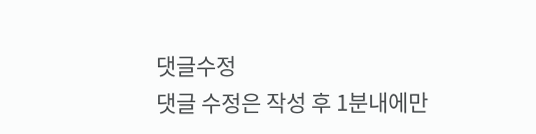댓글수정
댓글 수정은 작성 후 1분내에만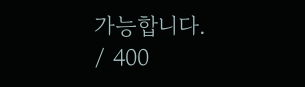가능합니다.
/ 400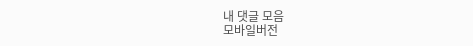내 댓글 모음
모바일버전